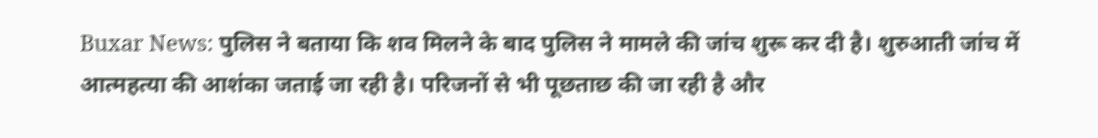Buxar News: पुलिस ने बताया कि शव मिलने के बाद पुलिस ने मामले की जांच शुरू कर दी है। शुरुआती जांच में आत्महत्या की आशंका जताई जा रही है। परिजनों से भी पूछताछ की जा रही है और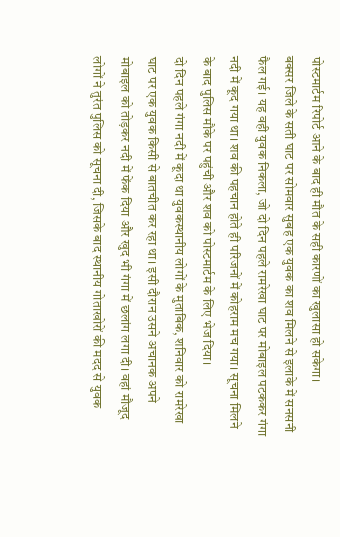पोस्टमार्टम रिपोर्ट आने के बाद ही मौत के सही कारणों का खुलासा हो सकेगा।
बक्सर जिले के सती घाट पर सोमवार सुबह एक युवक का शव मिलने से इलाके में सनसनी फैल गई। यह वही युवक निकला, जो दो दिन पहले रामरेखा घाट पर मोबाइल पटककर गंगा नदी में कूद गया था। शव की पहचान होते ही परिजनों में कोहराम मच गया। सूचना मिलने के बाद पुलिस मौके पर पहुंची और शव को पोस्टमार्टम के लिए भेज दिया।
दो दिन पहले गंगा नदी में कूदा था युवकस्थानीय लोगों के मुताबिक, शनिवार को रामरेखा घाट पर एक युवक किसी से बातचीत कर रहा था। इसी दौरान उसने अचानक अपने मोबाइल को तोड़कर नदी में फेंक दिया और खुद भी गंगा में छलांग लगा दी। वहां मौजूद लोगों ने तुरंत पुलिस को सूचना दी, जिसके बाद स्थानीय गोताखोरों की मदद से युवक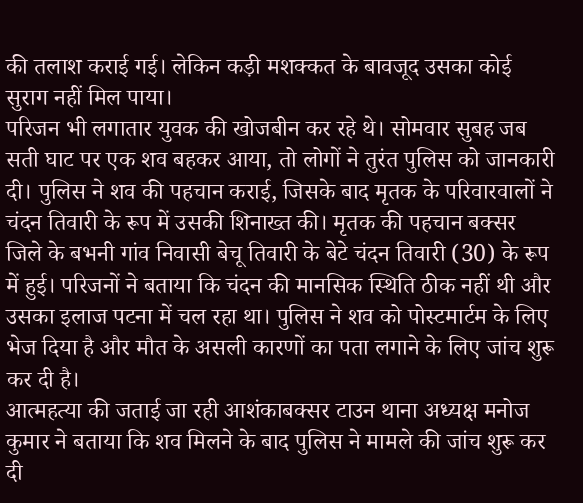की तलाश कराई गई। लेकिन कड़ी मशक्कत के बावजूद उसका कोई सुराग नहीं मिल पाया।
परिजन भी लगातार युवक की खोजबीन कर रहे थे। सोमवार सुबह जब सती घाट पर एक शव बहकर आया, तो लोगों ने तुरंत पुलिस को जानकारी दी। पुलिस ने शव की पहचान कराई, जिसके बाद मृतक के परिवारवालों ने चंदन तिवारी के रूप में उसकी शिनाख्त की। मृतक की पहचान बक्सर जिले के बभनी गांव निवासी बेचू तिवारी के बेटे चंदन तिवारी (30) के रूप में हुई। परिजनों ने बताया कि चंदन की मानसिक स्थिति ठीक नहीं थी और उसका इलाज पटना में चल रहा था। पुलिस ने शव को पोस्टमार्टम के लिए भेज दिया है और मौत के असली कारणों का पता लगाने के लिए जांच शुरू कर दी है।
आत्महत्या की जताई जा रही आशंकाबक्सर टाउन थाना अध्यक्ष मनोज कुमार ने बताया कि शव मिलने के बाद पुलिस ने मामले की जांच शुरू कर दी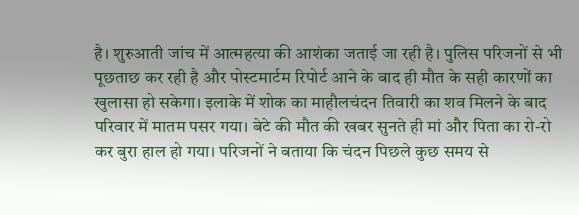है। शुरुआती जांच में आत्महत्या की आशंका जताई जा रही है। पुलिस परिजनों से भी पूछताछ कर रही है और पोस्टमार्टम रिपोर्ट आने के बाद ही मौत के सही कारणों का खुलासा हो सकेगा। इलाके में शोक का माहौलचंदन तिवारी का शव मिलने के बाद परिवार में मातम पसर गया। बेटे की मौत की खबर सुनते ही मां और पिता का रो-रो कर बुरा हाल हो गया। परिजनों ने बताया कि चंदन पिछले कुछ समय से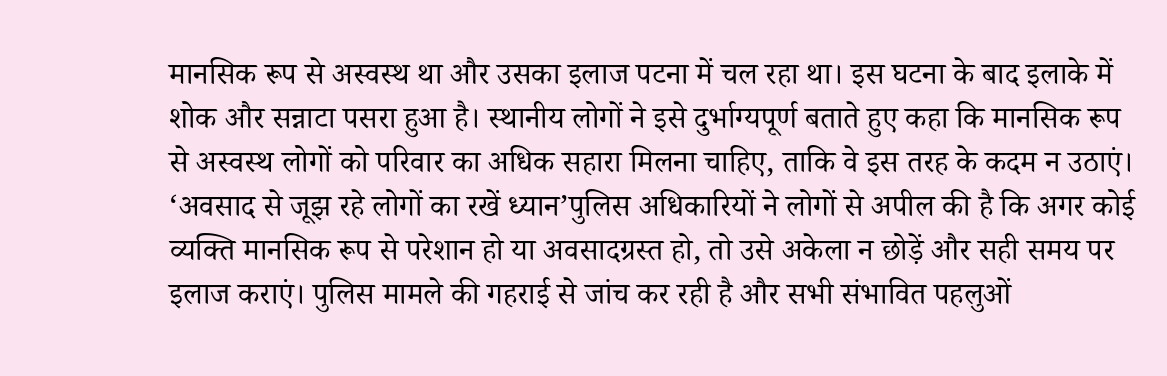मानसिक रूप से अस्वस्थ था और उसका इलाज पटना में चल रहा था। इस घटना के बाद इलाके में शोक और सन्नाटा पसरा हुआ है। स्थानीय लोगों ने इसे दुर्भाग्यपूर्ण बताते हुए कहा कि मानसिक रूप से अस्वस्थ लोगों को परिवार का अधिक सहारा मिलना चाहिए, ताकि वे इस तरह के कदम न उठाएं। ‘अवसाद से जूझ रहे लोगों का रखें ध्यान’पुलिस अधिकारियों ने लोगों से अपील की है कि अगर कोई व्यक्ति मानसिक रूप से परेशान हो या अवसादग्रस्त हो, तो उसे अकेला न छोड़ें और सही समय पर इलाज कराएं। पुलिस मामले की गहराई से जांच कर रही है और सभी संभावित पहलुओं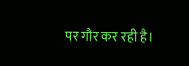पर गौर कर रही है।